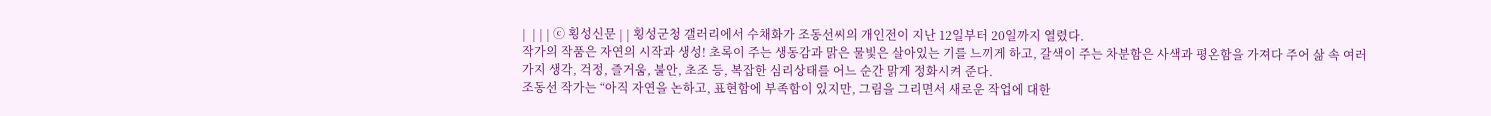|  | | | ⓒ 횡성신문 | | 횡성군청 갤러리에서 수채화가 조동선씨의 개인전이 지난 12일부터 20일까지 열렸다.
작가의 작품은 자연의 시작과 생성! 초록이 주는 생동감과 맑은 물빛은 살아있는 기를 느끼게 하고, 갈색이 주는 차분함은 사색과 평온함을 가져다 주어 삶 속 여러가지 생각, 걱정, 즐거움, 불안, 초조 등, 복잡한 심리상태를 어느 순간 맑게 정화시켜 준다.
조동선 작가는 “아직 자연을 논하고, 표현함에 부족함이 있지만, 그림을 그리면서 새로운 작업에 대한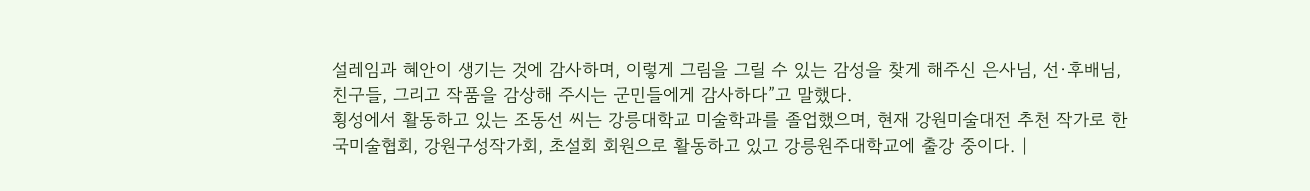설레임과 혜안이 생기는 것에 감사하며, 이렇게 그림을 그릴 수 있는 감성을 찾게 해주신 은사님, 선·후배님, 친구들, 그리고 작품을 감상해 주시는 군민들에게 감사하다”고 말했다.
횡성에서 활동하고 있는 조동선 씨는 강릉대학교 미술학과를 졸업했으며, 현재 강원미술대전 추천 작가로 한국미술협회, 강원구성작가회, 초설회 회원으로 활동하고 있고 강릉원주대학교에 출강 중이다. |